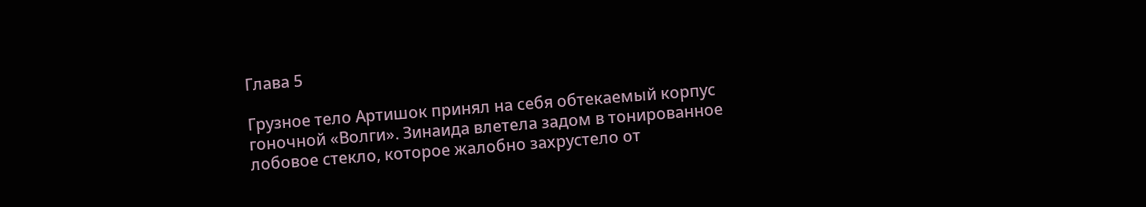Глава 5

Грузное тело Артишок принял на себя обтекаемый корпус гоночной «Волги». Зинаида влетела задом в тонированное лобовое стекло, которое жалобно захрустело от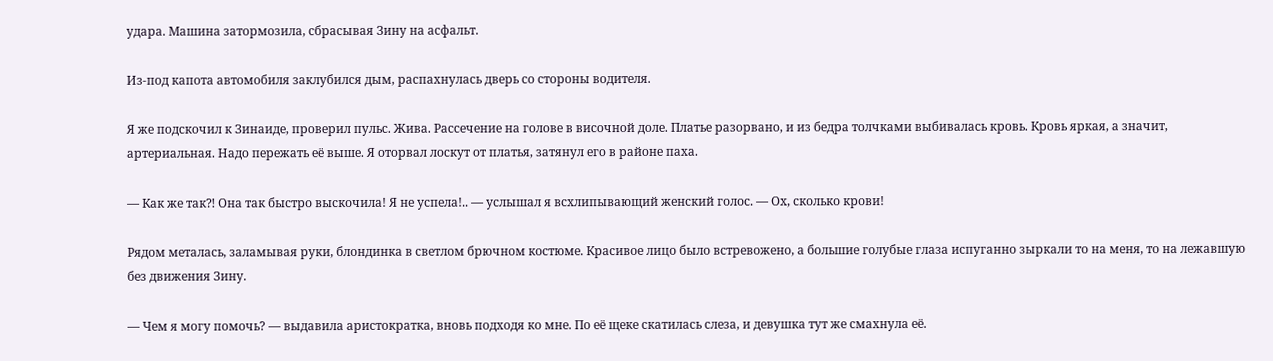удара. Машина затормозила, сбрасывая Зину на асфальт.

Из-под капота автомобиля заклубился дым, распахнулась дверь со стороны водителя.

Я же подскочил к Зинаиде, проверил пульс. Жива. Рассечение на голове в височной доле. Платье разорвано, и из бедра толчками выбивалась кровь. Кровь яркая, а значит, артериальная. Надо пережать её выше. Я оторвал лоскут от платья, затянул его в районе паха.

— Как же так⁈ Она так быстро выскочила! Я не успела!.. — услышал я всхлипывающий женский голос. — Ох, сколько крови!

Рядом металась, заламывая руки, блондинка в светлом брючном костюме. Красивое лицо было встревожено, а большие голубые глаза испуганно зыркали то на меня, то на лежавшую без движения Зину.

— Чем я могу помочь? — выдавила аристократка, вновь подходя ко мне. По её щеке скатилась слеза, и девушка тут же смахнула её.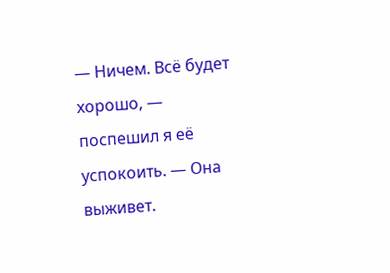— Ничем. Всё будет хорошо, — поспешил я её успокоить. — Она выживет.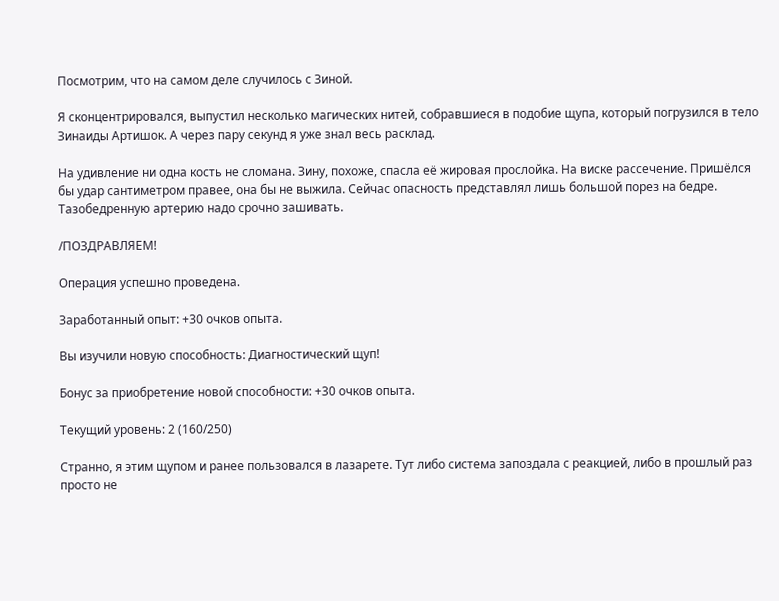Посмотрим, что на самом деле случилось с Зиной.

Я сконцентрировался, выпустил несколько магических нитей, собравшиеся в подобие щупа, который погрузился в тело Зинаиды Артишок. А через пару секунд я уже знал весь расклад.

На удивление ни одна кость не сломана. Зину, похоже, спасла её жировая прослойка. На виске рассечение. Пришёлся бы удар сантиметром правее, она бы не выжила. Сейчас опасность представлял лишь большой порез на бедре. Тазобедренную артерию надо срочно зашивать.

/ПОЗДРАВЛЯЕМ!

Операция успешно проведена.

Заработанный опыт: +30 очков опыта.

Вы изучили новую способность: Диагностический щуп!

Бонус за приобретение новой способности: +30 очков опыта.

Текущий уровень: 2 (160/250)

Странно, я этим щупом и ранее пользовался в лазарете. Тут либо система запоздала с реакцией, либо в прошлый раз просто не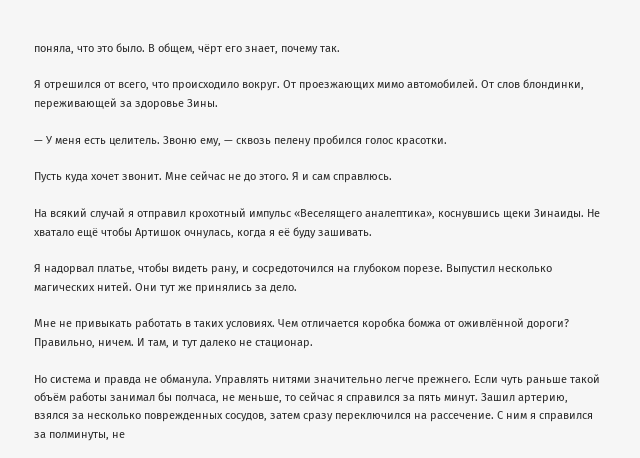поняла, что это было. В общем, чёрт его знает, почему так.

Я отрешился от всего, что происходило вокруг. От проезжающих мимо автомобилей. От слов блондинки, переживающей за здоровье Зины.

— У меня есть целитель. Звоню ему, — сквозь пелену пробился голос красотки.

Пусть куда хочет звонит. Мне сейчас не до этого. Я и сам справлюсь.

На всякий случай я отправил крохотный импульс «Веселящего аналептика», коснувшись щеки Зинаиды. Не хватало ещё чтобы Артишок очнулась, когда я её буду зашивать.

Я надорвал платье, чтобы видеть рану, и сосредоточился на глубоком порезе. Выпустил несколько магических нитей. Они тут же принялись за дело.

Мне не привыкать работать в таких условиях. Чем отличается коробка бомжа от оживлённой дороги? Правильно, ничем. И там, и тут далеко не стационар.

Но система и правда не обманула. Управлять нитями значительно легче прежнего. Если чуть раньше такой объём работы занимал бы полчаса, не меньше, то сейчас я справился за пять минут. Зашил артерию, взялся за несколько поврежденных сосудов, затем сразу переключился на рассечение. С ним я справился за полминуты, не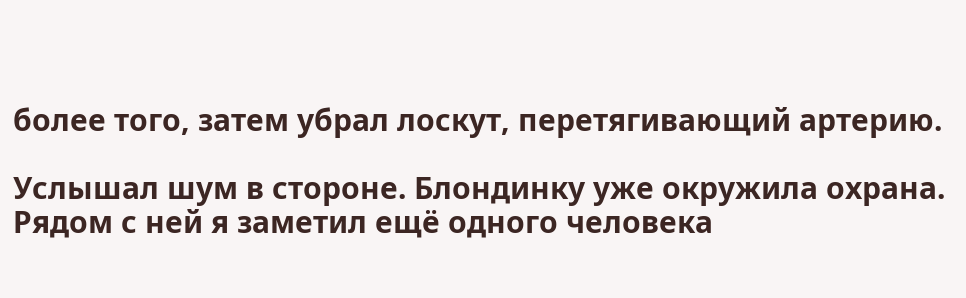более того, затем убрал лоскут, перетягивающий артерию.

Услышал шум в стороне. Блондинку уже окружила охрана. Рядом с ней я заметил ещё одного человека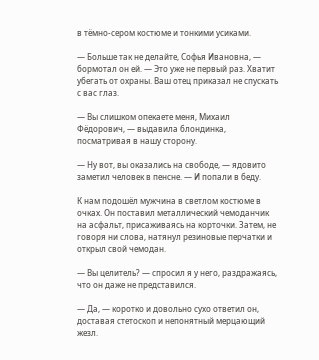в тёмно-сером костюме и тонкими усиками.

— Больше так не делайте, Софья Ивановна, — бормотал он ей. — Это уже не первый раз. Хватит убегать от охраны. Ваш отец приказал не спускать с вас глаз.

— Вы слишком опекаете меня, Михаил Фёдорович, — выдавила блондинка, посматривая в нашу сторону.

— Ну вот, вы оказались на свободе, — ядовито заметил человек в пенсне. — И попали в беду.

К нам подошёл мужчина в светлом костюме в очках. Он поставил металлический чемоданчик на асфальт, присаживаясь на корточки. Затем, не говоря ни слова, натянул резиновые перчатки и открыл свой чемодан.

— Вы целитель? — спросил я у него, раздражаясь, что он даже не представился.

— Да, — коротко и довольно сухо ответил он, доставая стетоскоп и непонятный мерцающий жезл.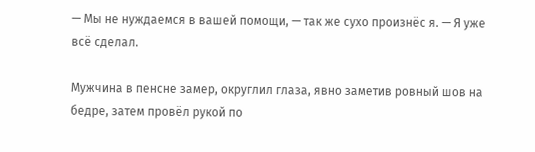— Мы не нуждаемся в вашей помощи, — так же сухо произнёс я. — Я уже всё сделал.

Мужчина в пенсне замер, округлил глаза, явно заметив ровный шов на бедре, затем провёл рукой по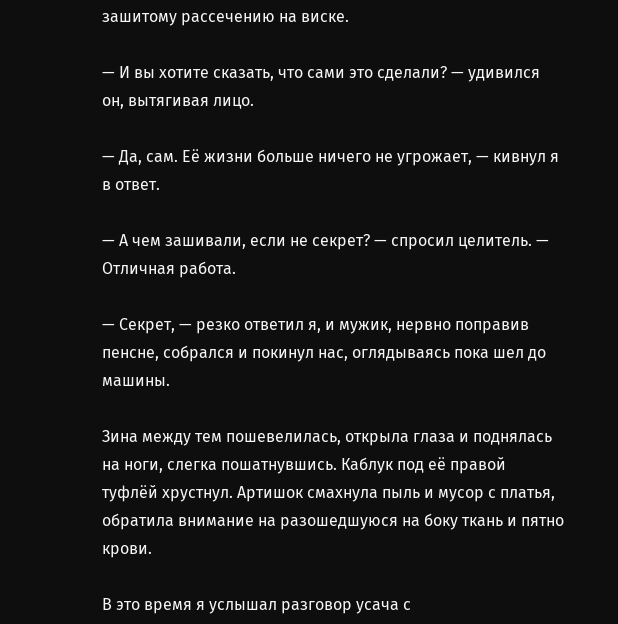зашитому рассечению на виске.

— И вы хотите сказать, что сами это сделали? — удивился он, вытягивая лицо.

— Да, сам. Её жизни больше ничего не угрожает, — кивнул я в ответ.

— А чем зашивали, если не секрет? — спросил целитель. — Отличная работа.

— Секрет, — резко ответил я, и мужик, нервно поправив пенсне, собрался и покинул нас, оглядываясь пока шел до машины.

Зина между тем пошевелилась, открыла глаза и поднялась на ноги, слегка пошатнувшись. Каблук под её правой туфлёй хрустнул. Артишок смахнула пыль и мусор с платья, обратила внимание на разошедшуюся на боку ткань и пятно крови.

В это время я услышал разговор усача с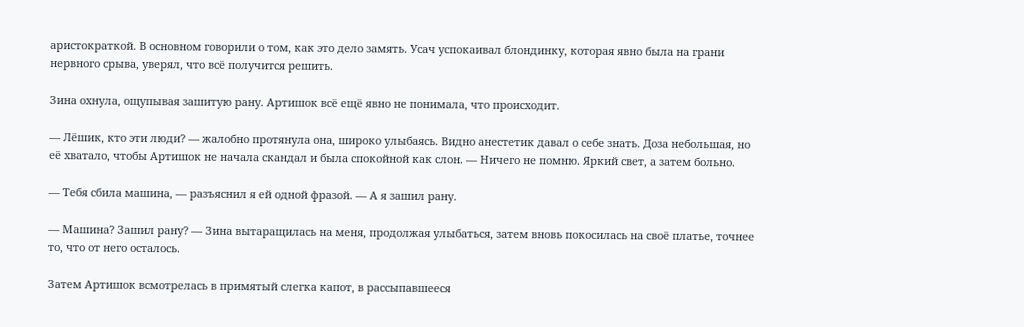аристократкой. В основном говорили о том, как это дело замять. Усач успокаивал блондинку, которая явно была на грани нервного срыва, уверял, что всё получится решить.

Зина охнула, ощупывая зашитую рану. Артишок всё ещё явно не понимала, что происходит.

— Лёшик, кто эти люди? — жалобно протянула она, широко улыбаясь. Видно анестетик давал о себе знать. Доза небольшая, но её хватало, чтобы Артишок не начала скандал и была спокойной как слон. — Ничего не помню. Яркий свет, а затем больно.

— Тебя сбила машина, — разъяснил я ей одной фразой. — А я зашил рану.

— Машина? Зашил рану? — Зина вытаращилась на меня, продолжая улыбаться, затем вновь покосилась на своё платье, точнее то, что от него осталось.

Затем Артишок всмотрелась в примятый слегка капот, в рассыпавшееся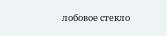лобовое стекло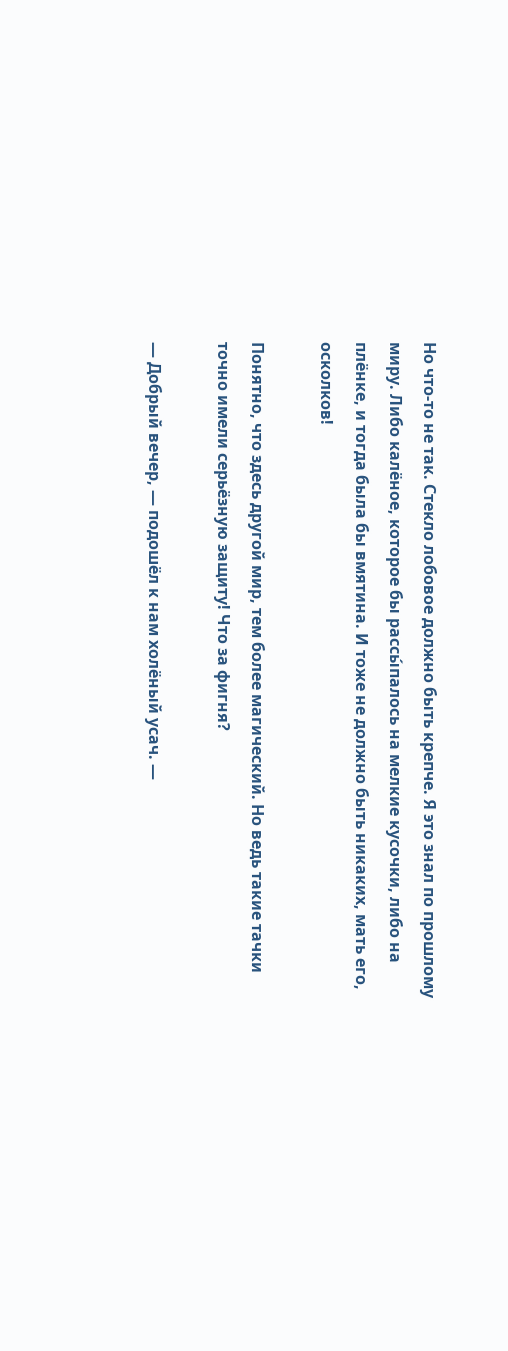Но что-то не так. Стекло лобовое должно быть крепче. Я это знал по прошлому миру. Либо калёное, которое бы рассы́палось на мелкие кусочки, либо на плёнке, и тогда была бы вмятина. И тоже не должно быть никаких, мать его, осколков!

Понятно, что здесь другой мир, тем более магический. Но ведь такие тачки точно имели серьёзную защиту! Что за фигня?

— Добрый вечер, — подошёл к нам холёный усач. —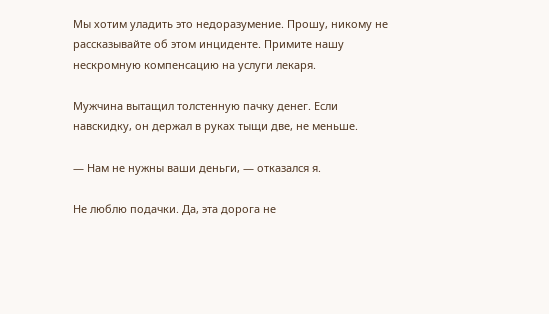Мы хотим уладить это недоразумение. Прошу, никому не рассказывайте об этом инциденте. Примите нашу нескромную компенсацию на услуги лекаря.

Мужчина вытащил толстенную пачку денег. Если навскидку, он держал в руках тыщи две, не меньше.

— Нам не нужны ваши деньги, — отказался я.

Не люблю подачки. Да, эта дорога не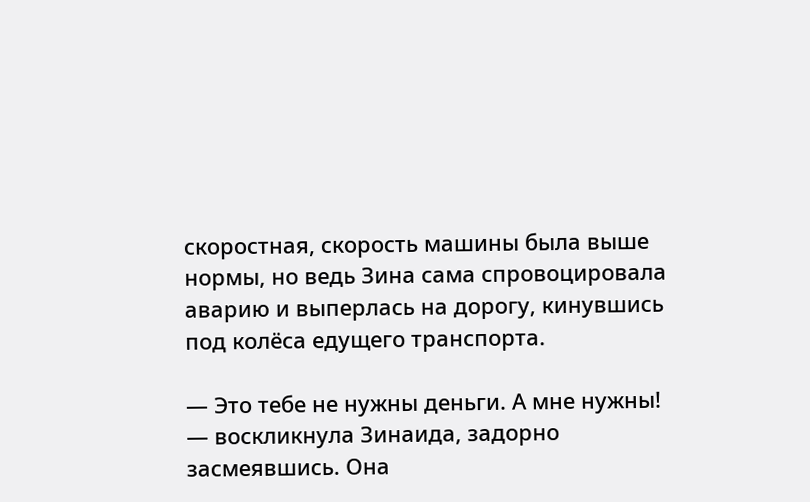скоростная, скорость машины была выше нормы, но ведь Зина сама спровоцировала аварию и выперлась на дорогу, кинувшись под колёса едущего транспорта.

— Это тебе не нужны деньги. А мне нужны! — воскликнула Зинаида, задорно засмеявшись. Она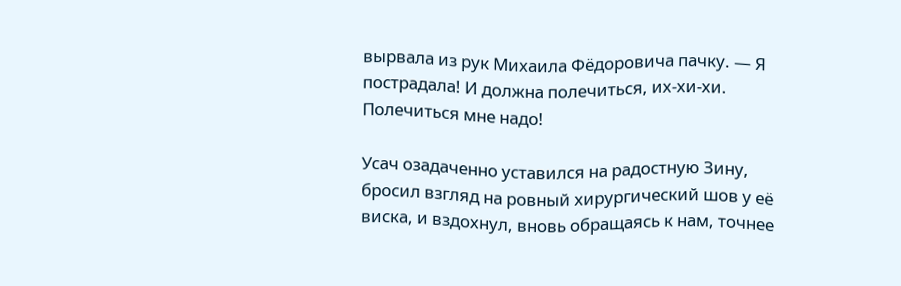вырвала из рук Михаила Фёдоровича пачку. — Я пострадала! И должна полечиться, их-хи-хи. Полечиться мне надо!

Усач озадаченно уставился на радостную Зину, бросил взгляд на ровный хирургический шов у её виска, и вздохнул, вновь обращаясь к нам, точнее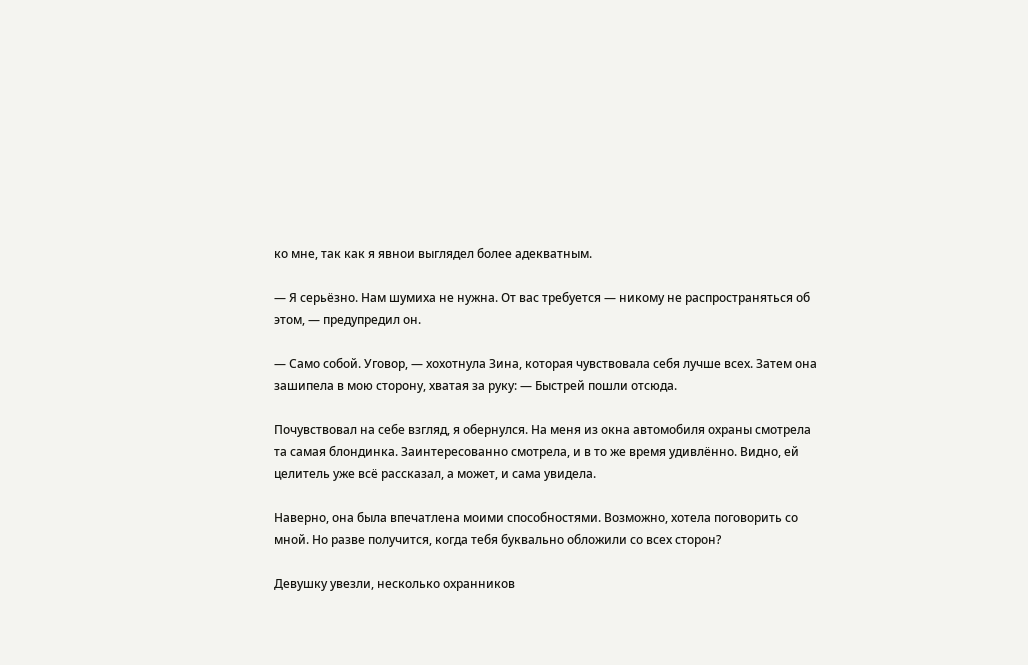ко мне, так как я явнои выглядел более адекватным.

— Я серьёзно. Нам шумиха не нужна. От вас требуется — никому не распространяться об этом, — предупредил он.

— Само собой. Уговор, — хохотнула Зина, которая чувствовала себя лучше всех. Затем она зашипела в мою сторону, хватая за руку: — Быстрей пошли отсюда.

Почувствовал на себе взгляд, я обернулся. На меня из окна автомобиля охраны смотрела та самая блондинка. Заинтересованно смотрела, и в то же время удивлённо. Видно, ей целитель уже всё рассказал, а может, и сама увидела.

Наверно, она была впечатлена моими способностями. Возможно, хотела поговорить со мной. Но разве получится, когда тебя буквально обложили со всех сторон?

Девушку увезли, несколько охранников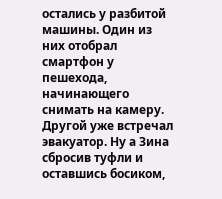остались у разбитой машины. Один из них отобрал смартфон у пешехода, начинающего снимать на камеру. Другой уже встречал эвакуатор. Ну а Зина сбросив туфли и оставшись босиком,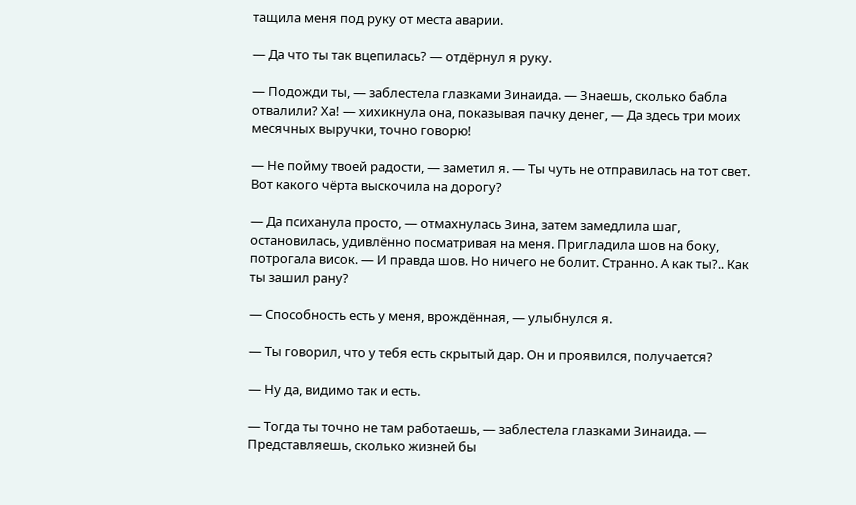тащила меня под руку от места аварии.

— Да что ты так вцепилась? — отдёрнул я руку.

— Подожди ты, — заблестела глазками Зинаида. — Знаешь, сколько бабла отвалили? Ха! — хихикнула она, показывая пачку денег, — Да здесь три моих месячных выручки, точно говорю!

— Не пойму твоей радости, — заметил я. — Ты чуть не отправилась на тот свет. Вот какого чёрта выскочила на дорогу?

— Да психанула просто, — отмахнулась Зина, затем замедлила шаг, остановилась, удивлённо посматривая на меня. Пригладила шов на боку, потрогала висок. — И правда шов. Но ничего не болит. Странно. А как ты?.. Как ты зашил рану?

— Способность есть у меня, врождённая, — улыбнулся я.

— Ты говорил, что у тебя есть скрытый дар. Он и проявился, получается?

— Ну да, видимо так и есть.

— Тогда ты точно не там работаешь, — заблестела глазками Зинаида. — Представляешь, сколько жизней бы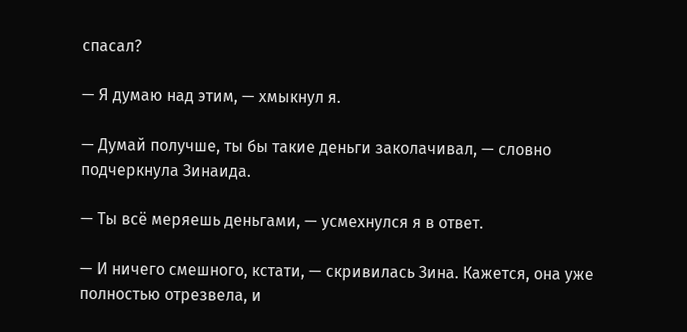спасал?

— Я думаю над этим, — хмыкнул я.

— Думай получше, ты бы такие деньги заколачивал, — словно подчеркнула Зинаида.

— Ты всё меряешь деньгами, — усмехнулся я в ответ.

— И ничего смешного, кстати, — скривилась Зина. Кажется, она уже полностью отрезвела, и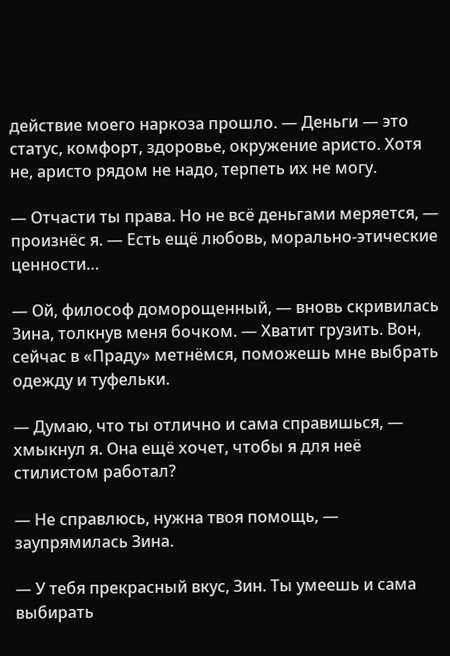действие моего наркоза прошло. — Деньги — это статус, комфорт, здоровье, окружение аристо. Хотя не, аристо рядом не надо, терпеть их не могу.

— Отчасти ты права. Но не всё деньгами меряется, — произнёс я. — Есть ещё любовь, морально-этические ценности…

— Ой, философ доморощенный, — вновь скривилась Зина, толкнув меня бочком. — Хватит грузить. Вон, сейчас в «Праду» метнёмся, поможешь мне выбрать одежду и туфельки.

— Думаю, что ты отлично и сама справишься, — хмыкнул я. Она ещё хочет, чтобы я для неё стилистом работал?

— Не справлюсь, нужна твоя помощь, — заупрямилась Зина.

— У тебя прекрасный вкус, Зин. Ты умеешь и сама выбирать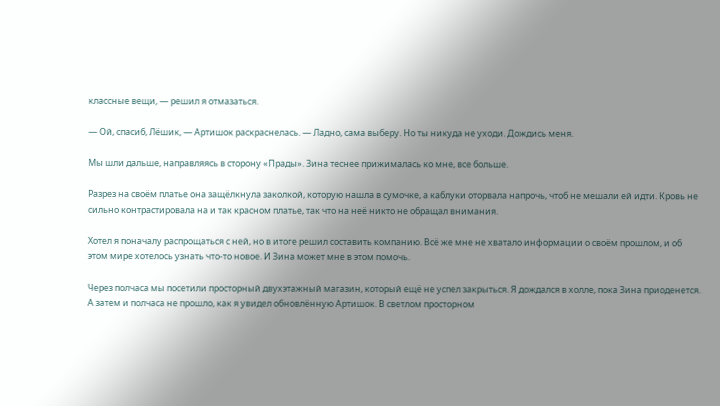классные вещи, — решил я отмазаться.

— Ой, спасиб, Лёшик, — Артишок раскраснелась. — Ладно, сама выберу. Но ты никуда не уходи. Дождись меня.

Мы шли дальше, направляясь в сторону «Прады». Зина теснее прижималась ко мне, все больше.

Разрез на своём платье она защёлкнула заколкой, которую нашла в сумочке, а каблуки оторвала напрочь, чтоб не мешали ей идти. Кровь не сильно контрастировала на и так красном платье, так что на неё никто не обращал внимания.

Хотел я поначалу распрощаться с ней, но в итоге решил составить компанию. Всё же мне не хватало информации о своём прошлом, и об этом мире хотелось узнать что-то новое. И Зина может мне в этом помочь.

Через полчаса мы посетили просторный двухэтажный магазин, который ещё не успел закрыться. Я дождался в холле, пока Зина приоденется. А затем и полчаса не прошло, как я увидел обновлённую Артишок. В светлом просторном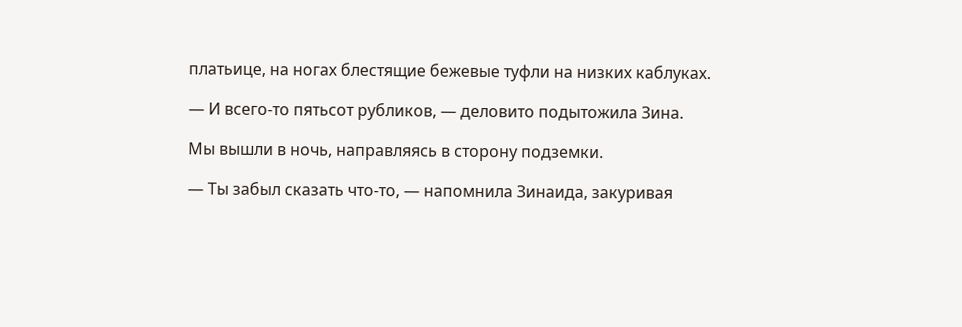платьице, на ногах блестящие бежевые туфли на низких каблуках.

— И всего-то пятьсот рубликов, — деловито подытожила Зина.

Мы вышли в ночь, направляясь в сторону подземки.

— Ты забыл сказать что-то, — напомнила Зинаида, закуривая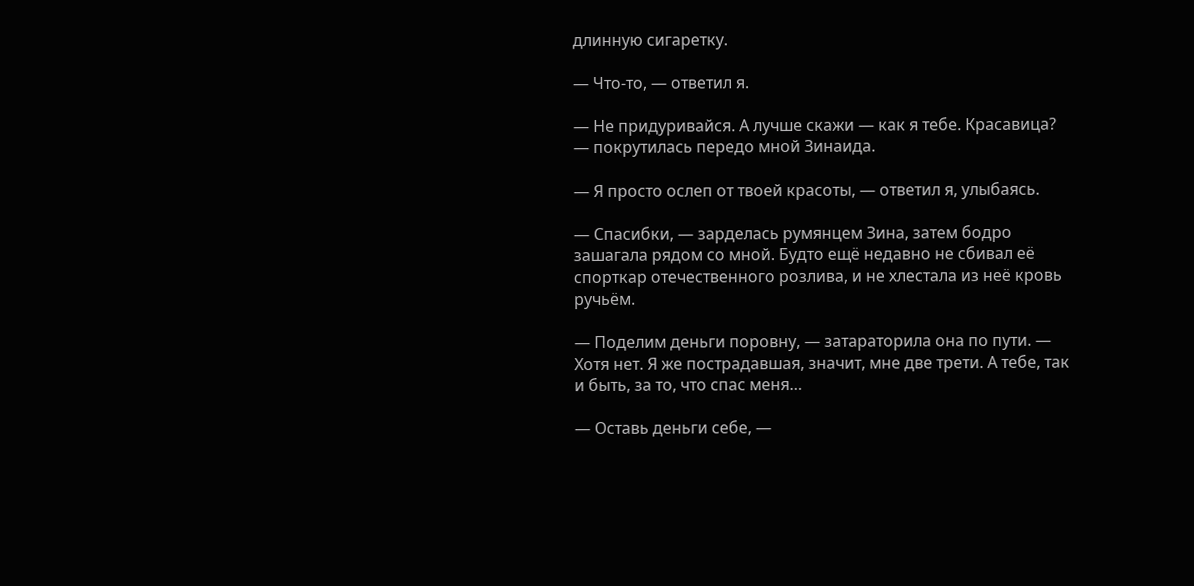длинную сигаретку.

— Что-то, — ответил я.

— Не придуривайся. А лучше скажи — как я тебе. Красавица? — покрутилась передо мной Зинаида.

— Я просто ослеп от твоей красоты, — ответил я, улыбаясь.

— Спасибки, — зарделась румянцем Зина, затем бодро зашагала рядом со мной. Будто ещё недавно не сбивал её спорткар отечественного розлива, и не хлестала из неё кровь ручьём.

— Поделим деньги поровну, — затараторила она по пути. — Хотя нет. Я же пострадавшая, значит, мне две трети. А тебе, так и быть, за то, что спас меня…

— Оставь деньги себе, —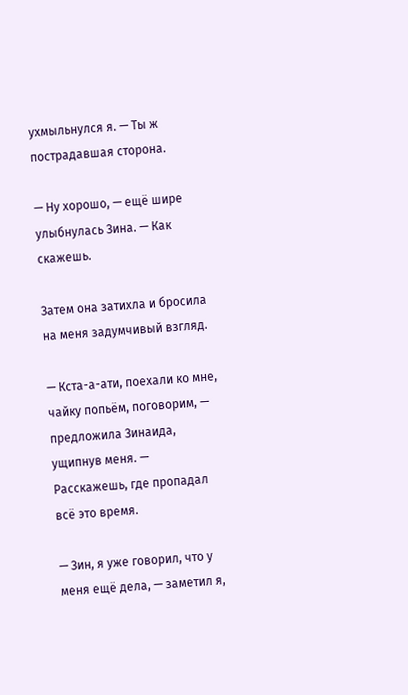ухмыльнулся я. — Ты ж пострадавшая сторона.

— Ну хорошо, — ещё шире улыбнулась Зина. — Как скажешь.

Затем она затихла и бросила на меня задумчивый взгляд.

— Кста-а-ати, поехали ко мне, чайку попьём, поговорим, — предложила Зинаида, ущипнув меня. — Расскажешь, где пропадал всё это время.

— Зин, я уже говорил, что у меня ещё дела, — заметил я,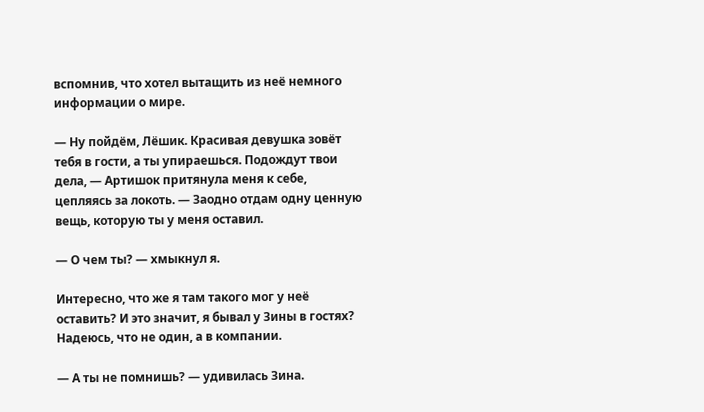вспомнив, что хотел вытащить из неё немного информации о мире.

— Ну пойдём, Лёшик. Красивая девушка зовёт тебя в гости, а ты упираешься. Подождут твои дела, — Артишок притянула меня к себе, цепляясь за локоть. — Заодно отдам одну ценную вещь, которую ты у меня оставил.

— О чем ты? — хмыкнул я.

Интересно, что же я там такого мог у неё оставить? И это значит, я бывал у Зины в гостях? Надеюсь, что не один, а в компании.

— А ты не помнишь? — удивилась Зина.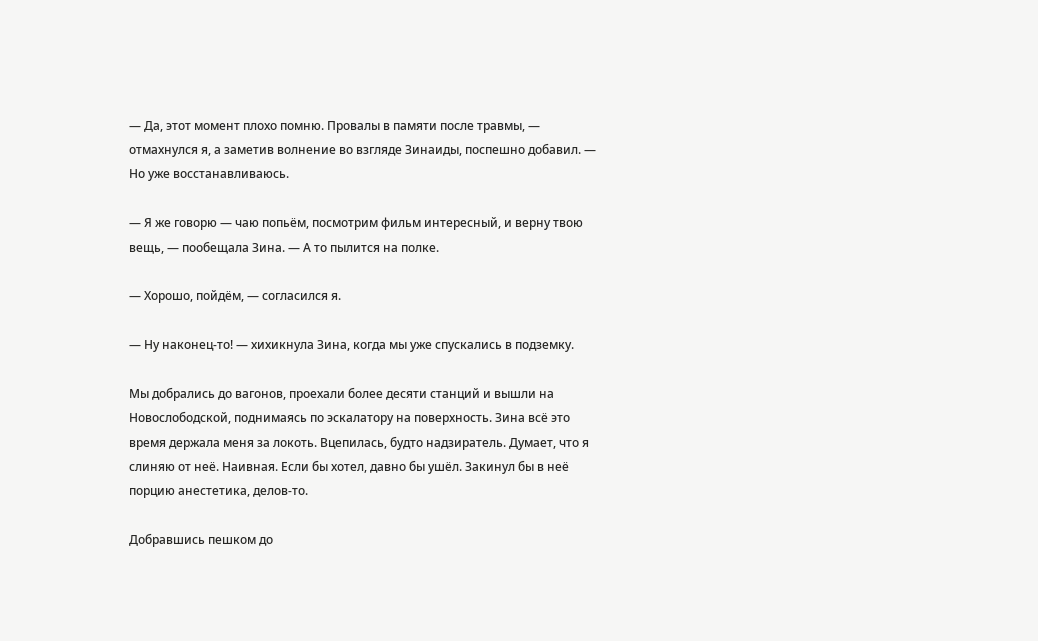— Да, этот момент плохо помню. Провалы в памяти после травмы, — отмахнулся я, а заметив волнение во взгляде Зинаиды, поспешно добавил. — Но уже восстанавливаюсь.

— Я же говорю — чаю попьём, посмотрим фильм интересный, и верну твою вещь, — пообещала Зина. — А то пылится на полке.

— Хорошо, пойдём, — согласился я.

— Ну наконец-то! — хихикнула Зина, когда мы уже спускались в подземку.

Мы добрались до вагонов, проехали более десяти станций и вышли на Новослободской, поднимаясь по эскалатору на поверхность. Зина всё это время держала меня за локоть. Вцепилась, будто надзиратель. Думает, что я слиняю от неё. Наивная. Если бы хотел, давно бы ушёл. Закинул бы в неё порцию анестетика, делов-то.

Добравшись пешком до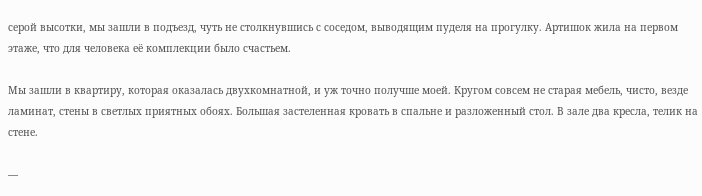серой высотки, мы зашли в подъезд, чуть не столкнувшись с соседом, выводящим пуделя на прогулку. Артишок жила на первом этаже, что для человека её комплекции было счастьем.

Мы зашли в квартиру, которая оказалась двухкомнатной, и уж точно получше моей. Кругом совсем не старая мебель, чисто, везде ламинат, стены в светлых приятных обоях. Большая застеленная кровать в спальне и разложенный стол. В зале два кресла, телик на стене.

—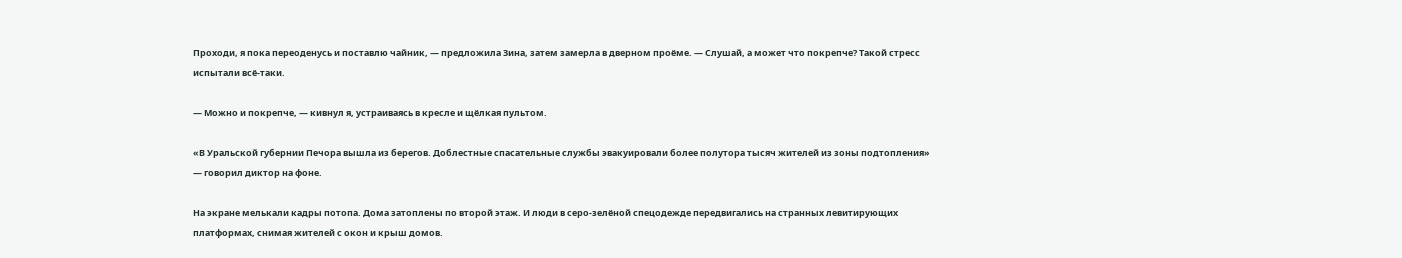Проходи, я пока переоденусь и поставлю чайник, — предложила Зина, затем замерла в дверном проёме. — Слушай, а может что покрепче? Такой стресс испытали всё-таки.

— Можно и покрепче, — кивнул я, устраиваясь в кресле и щёлкая пультом.

«В Уральской губернии Печора вышла из берегов. Доблестные спасательные службы эвакуировали более полутора тысяч жителей из зоны подтопления» — говорил диктор на фоне.

На экране мелькали кадры потопа. Дома затоплены по второй этаж. И люди в серо-зелёной спецодежде передвигались на странных левитирующих платформах, снимая жителей с окон и крыш домов.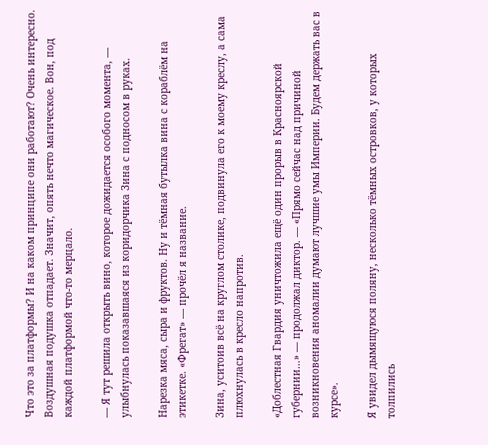Что это за платформы? И на каком принципе они работают? Очень интересно. Воздушная подушка отпадает. Значит, опять нечто магическое. Вон, под каждой платформой что-то мерцало.

— Я тут решила открыть вино, которое дожидается особого момента, — улыбнулась показавшаяся из коридорчика Зина с подносом в руках.

Нарезка мяса, сыра и фруктов. Ну и тёмная бутылка вина с кораблём на этикетке. «Фрегат» — прочёл я название.

Зина, уситоив всё на круглом столике, подвинула его к моему креслу, а сама плюхнулась в кресло напротив.

«Доблестная Гвардия уничтожила ещё один прорыв в Красноярской губернии…» — продолжал диктор. — «Прямо сейчас над причиной возникновения аномалии думают лучшие умы Империи. Будем держать вас в курсе».

Я увидел дымящуюся поляну, несколько тёмных островков, у которых толпились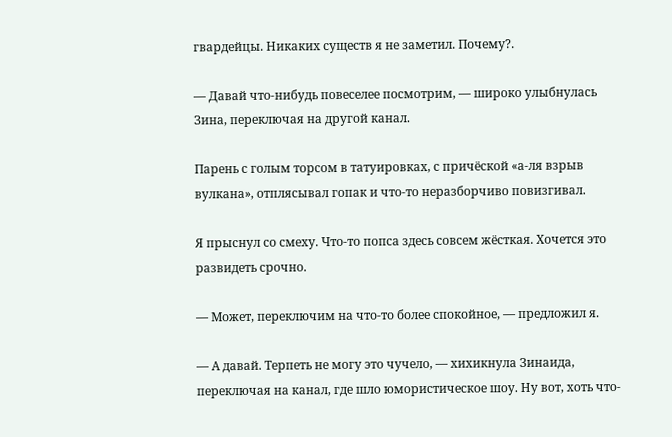гвардейцы. Никаких существ я не заметил. Почему?.

— Давай что-нибудь повеселее посмотрим, — широко улыбнулась Зина, переключая на другой канал.

Парень с голым торсом в татуировках, с причёской «а-ля взрыв вулкана», отплясывал гопак и что-то неразборчиво повизгивал.

Я прыснул со смеху. Что-то попса здесь совсем жёсткая. Хочется это развидеть срочно.

— Может, переключим на что-то более спокойное, — предложил я.

— А давай. Терпеть не могу это чучело, — хихикнула Зинаида, переключая на канал, где шло юмористическое шоу. Ну вот, хоть что-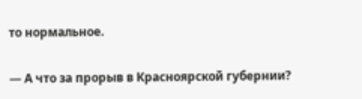то нормальное.

— А что за прорыв в Красноярской губернии?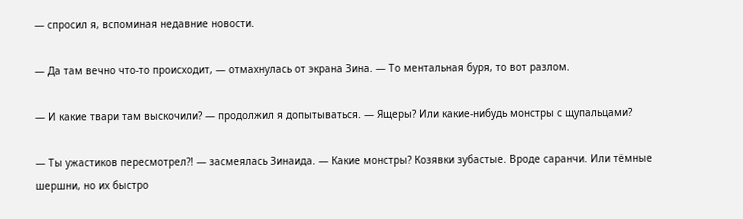— спросил я, вспоминая недавние новости.

— Да там вечно что-то происходит, — отмахнулась от экрана Зина. — То ментальная буря, то вот разлом.

— И какие твари там выскочили? — продолжил я допытываться. — Ящеры? Или какие-нибудь монстры с щупальцами?

— Ты ужастиков пересмотрел⁈ — засмеялась Зинаида. — Какие монстры? Козявки зубастые. Вроде саранчи. Или тёмные шершни, но их быстро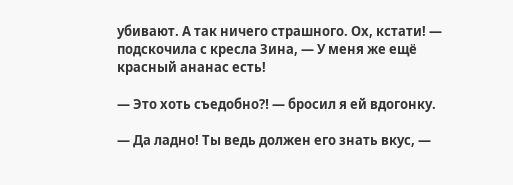убивают. А так ничего страшного. Ох, кстати! — подскочила с кресла Зина, — У меня же ещё красный ананас есть!

— Это хоть съедобно⁈ — бросил я ей вдогонку.

— Да ладно! Ты ведь должен его знать вкус, —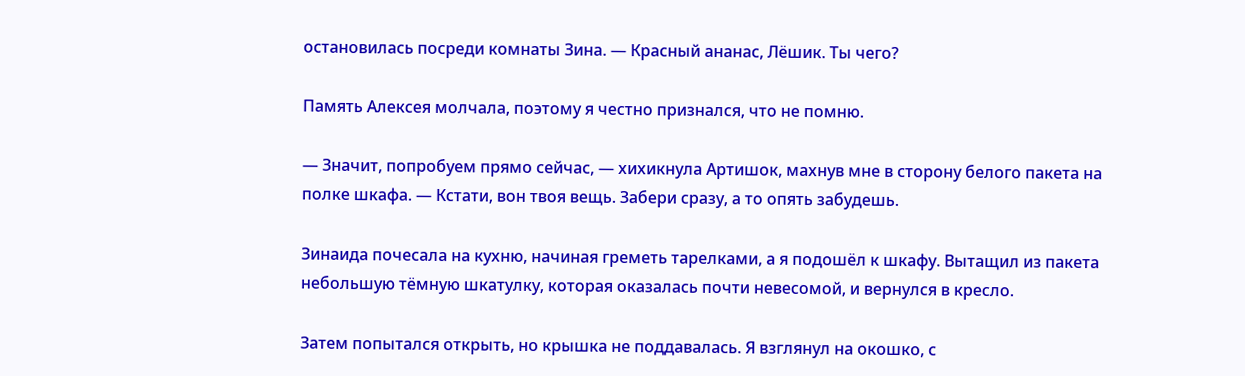остановилась посреди комнаты Зина. — Красный ананас, Лёшик. Ты чего?

Память Алексея молчала, поэтому я честно признался, что не помню.

— Значит, попробуем прямо сейчас, — хихикнула Артишок, махнув мне в сторону белого пакета на полке шкафа. — Кстати, вон твоя вещь. Забери сразу, а то опять забудешь.

Зинаида почесала на кухню, начиная греметь тарелками, а я подошёл к шкафу. Вытащил из пакета небольшую тёмную шкатулку, которая оказалась почти невесомой, и вернулся в кресло.

Затем попытался открыть, но крышка не поддавалась. Я взглянул на окошко, с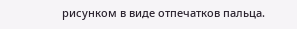рисунком в виде отпечатков пальца.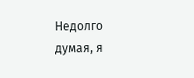Недолго думая, я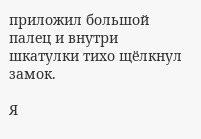приложил большой палец и внутри шкатулки тихо щёлкнул замок.

Я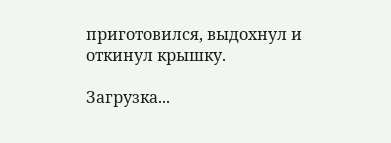приготовился, выдохнул и откинул крышку.

Загрузка...